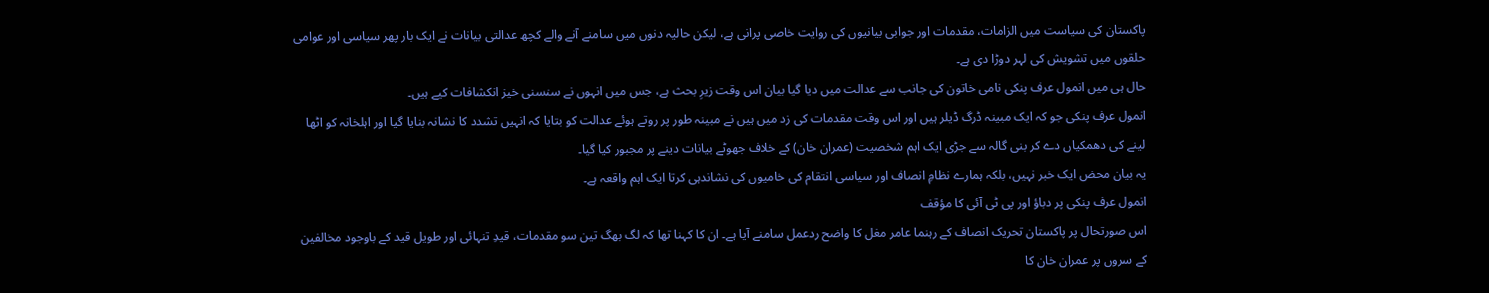پاکستان کی سیاست میں الزامات، مقدمات اور جوابی بیانیوں کی روایت خاصی پرانی ہے، لیکن حالیہ دنوں میں سامنے آنے والے کچھ عدالتی بیانات نے ایک بار پھر سیاسی اور عوامی حلقوں میں تشویش کی لہر دوڑا دی ہے۔
حال ہی میں انمول عرف پنکی نامی خاتون کی جانب سے عدالت میں دیا گیا بیان اس وقت زیرِ بحث ہے، جس میں انہوں نے سنسنی خیز انکشافات کیے ہیں۔
انمول عرف پنکی جو کہ ایک مبینہ ڈرگ ڈیلر ہیں اور اس وقت مقدمات کی زد میں ہیں نے مبینہ طور پر روتے ہوئے عدالت کو بتایا کہ انہیں تشدد کا نشانہ بنایا گیا اور اہلخانہ کو اٹھا لینے کی دھمکیاں دے کر بنی گالہ سے جڑی ایک اہم شخصیت (عمران خان) کے خلاف جھوٹے بیانات دینے پر مجبور کیا گیا۔
یہ بیان محض ایک خبر نہیں، بلکہ ہمارے نظامِ انصاف اور سیاسی انتقام کی خامیوں کی نشاندہی کرتا ایک اہم واقعہ ہے۔
انمول عرف پنکی پر دباؤ اور پی ٹی آئی کا مؤقف
اس صورتحال پر پاکستان تحریک انصاف کے رہنما عامر مغل کا واضح ردعمل سامنے آیا ہے۔ ان کا کہنا تھا کہ لگ بھگ تین سو مقدمات، قیدِ تنہائی اور طویل قید کے باوجود مخالفین کے سروں پر عمران خان کا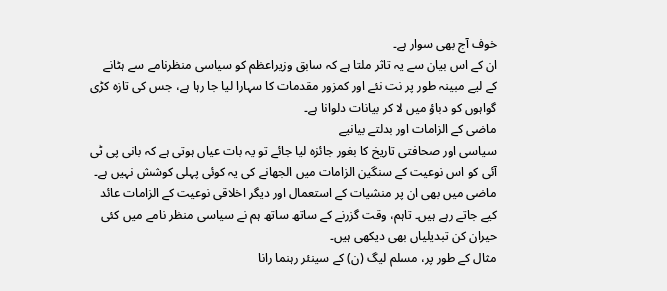خوف آج بھی سوار ہے۔
ان کے اس بیان سے یہ تاثر ملتا ہے کہ سابق وزیراعظم کو سیاسی منظرنامے سے ہٹانے کے لیے مبینہ طور پر نت نئے اور کمزور مقدمات کا سہارا لیا جا رہا ہے، جس کی تازہ کڑی گواہوں کو دباؤ میں لا کر بیانات دلوانا ہے۔
ماضی کے الزامات اور بدلتے بیانیے
سیاسی اور صحافتی تاریخ کا بغور جائزہ لیا جائے تو یہ بات عیاں ہوتی ہے کہ بانی پی ٹی آئی کو اس نوعیت کے سنگین الزامات میں الجھانے کی یہ کوئی پہلی کوشش نہیں ہے۔
ماضی میں بھی ان پر منشیات کے استعمال اور دیگر اخلاقی نوعیت کے الزامات عائد کیے جاتے رہے ہیں۔ تاہم، وقت گزرنے کے ساتھ ساتھ ہم نے سیاسی منظر نامے میں کئی حیران کن تبدیلیاں بھی دیکھی ہیں۔
مثال کے طور پر، مسلم لیگ (ن) کے سینئر رہنما رانا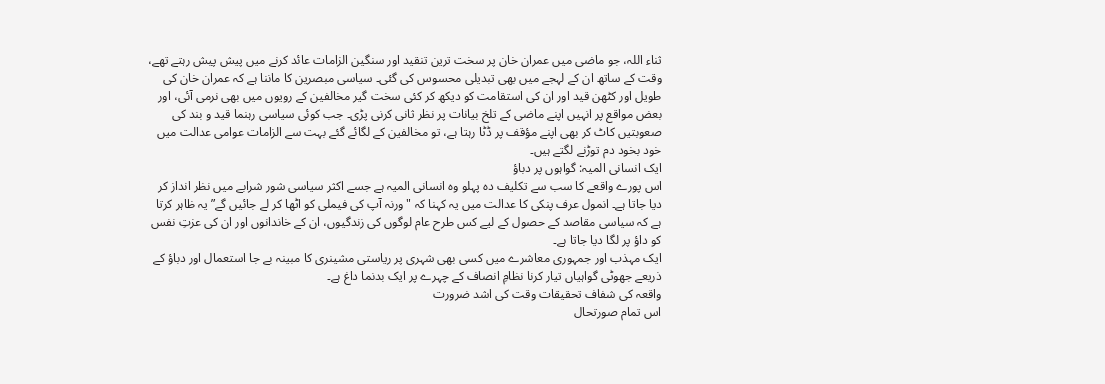ثناء اللہ، جو ماضی میں عمران خان پر سخت ترین تنقید اور سنگین الزامات عائد کرنے میں پیش پیش رہتے تھے، وقت کے ساتھ ان کے لہجے میں بھی تبدیلی محسوس کی گئی۔ سیاسی مبصرین کا ماننا ہے کہ عمران خان کی طویل اور کٹھن قید اور ان کی استقامت کو دیکھ کر کئی سخت گیر مخالفین کے رویوں میں بھی نرمی آئی، اور بعض مواقع پر انہیں اپنے ماضی کے تلخ بیانات پر نظر ثانی کرنی پڑی۔ جب کوئی سیاسی رہنما قید و بند کی صعوبتیں کاٹ کر بھی اپنے مؤقف پر ڈٹا رہتا ہے، تو مخالفین کے لگائے گئے بہت سے الزامات عوامی عدالت میں خود بخود دم توڑنے لگتے ہیں۔
ایک انسانی المیہ: گواہوں پر دباؤ
اس پورے واقعے کا سب سے تکلیف دہ پہلو وہ انسانی المیہ ہے جسے اکثر سیاسی شور شرابے میں نظر انداز کر دیا جاتا ہے۔ انمول عرف پنکی کا عدالت میں یہ کہنا کہ "ورنہ آپ کی فیملی کو اٹھا کر لے جائیں گے” یہ ظاہر کرتا ہے کہ سیاسی مقاصد کے حصول کے لیے کس طرح عام لوگوں کی زندگیوں، ان کے خاندانوں اور ان کی عزتِ نفس کو داؤ پر لگا دیا جاتا ہے۔
ایک مہذب اور جمہوری معاشرے میں کسی بھی شہری پر ریاستی مشینری کا مبینہ بے جا استعمال اور دباؤ کے ذریعے جھوٹی گواہیاں تیار کرنا نظامِ انصاف کے چہرے پر ایک بدنما داغ ہے۔
واقعہ کی شفاف تحقیقات وقت کی اشد ضرورت
اس تمام صورتحال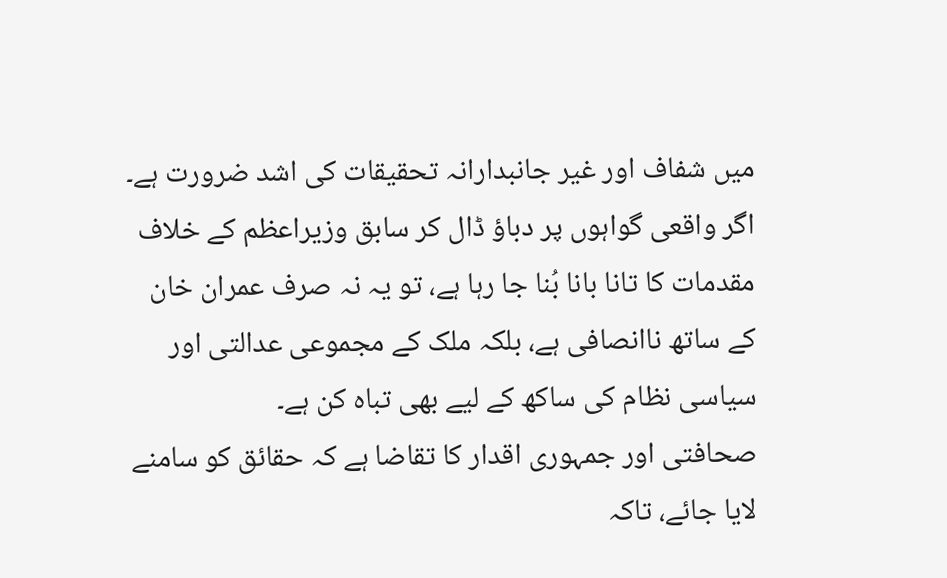میں شفاف اور غیر جانبدارانہ تحقیقات کی اشد ضرورت ہے۔ اگر واقعی گواہوں پر دباؤ ڈال کر سابق وزیراعظم کے خلاف مقدمات کا تانا بانا بُنا جا رہا ہے، تو یہ نہ صرف عمران خان کے ساتھ ناانصافی ہے، بلکہ ملک کے مجموعی عدالتی اور سیاسی نظام کی ساکھ کے لیے بھی تباہ کن ہے۔
صحافتی اور جمہوری اقدار کا تقاضا ہے کہ حقائق کو سامنے لایا جائے، تاکہ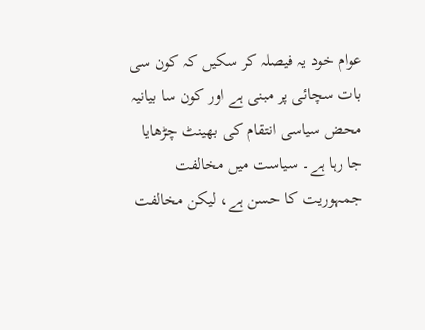عوام خود یہ فیصلہ کر سکیں کہ کون سی بات سچائی پر مبنی ہے اور کون سا بیانیہ محض سیاسی انتقام کی بھینٹ چڑھایا جا رہا ہے۔ سیاست میں مخالفت جمہوریت کا حسن ہے، لیکن مخالفت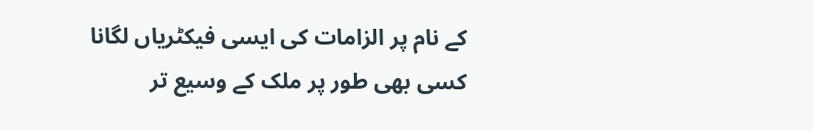کے نام پر الزامات کی ایسی فیکٹریاں لگانا کسی بھی طور پر ملک کے وسیع تر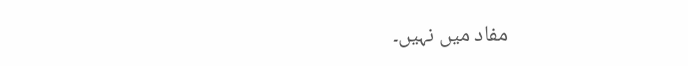مفاد میں نہیں۔